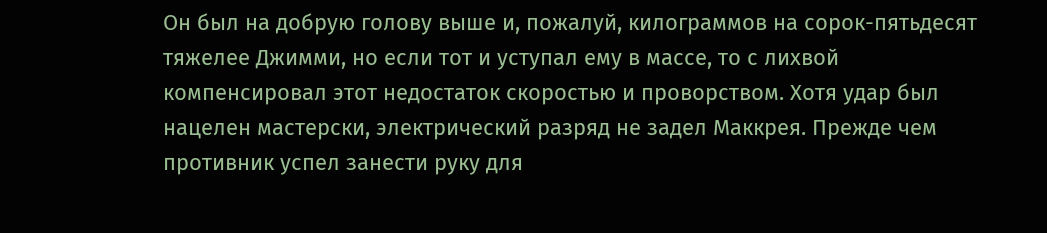Он был на добрую голову выше и, пожалуй, килограммов на сорок-пятьдесят тяжелее Джимми, но если тот и уступал ему в массе, то с лихвой компенсировал этот недостаток скоростью и проворством. Хотя удар был нацелен мастерски, электрический разряд не задел Маккрея. Прежде чем противник успел занести руку для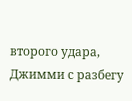второго удара, Джимми с разбегу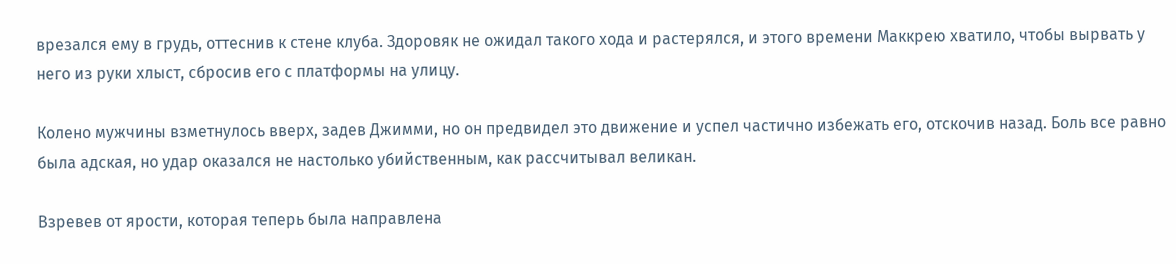врезался ему в грудь, оттеснив к стене клуба. Здоровяк не ожидал такого хода и растерялся, и этого времени Маккрею хватило, чтобы вырвать у него из руки хлыст, сбросив его с платформы на улицу.

Колено мужчины взметнулось вверх, задев Джимми, но он предвидел это движение и успел частично избежать его, отскочив назад. Боль все равно была адская, но удар оказался не настолько убийственным, как рассчитывал великан.

Взревев от ярости, которая теперь была направлена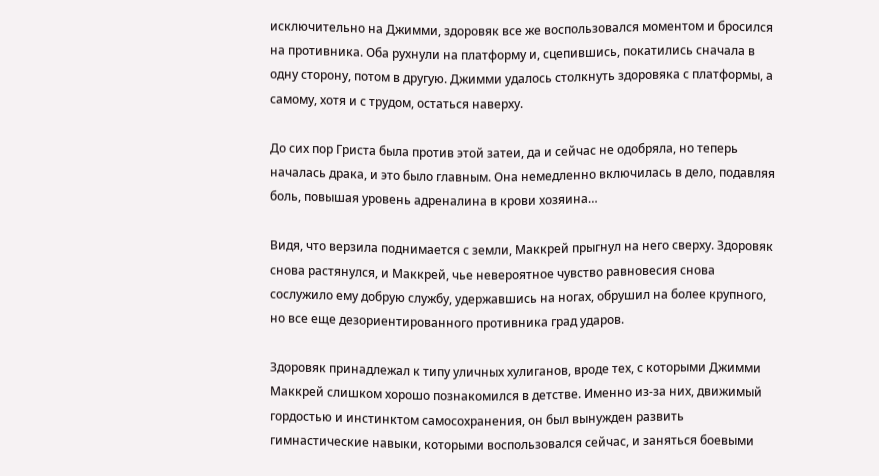исключительно на Джимми, здоровяк все же воспользовался моментом и бросился на противника. Оба рухнули на платформу и, сцепившись, покатились сначала в одну сторону, потом в другую. Джимми удалось столкнуть здоровяка с платформы, а самому, хотя и с трудом, остаться наверху.

До сих пор Гриста была против этой затеи, да и сейчас не одобряла, но теперь началась драка, и это было главным. Она немедленно включилась в дело, подавляя боль, повышая уровень адреналина в крови хозяина…

Видя, что верзила поднимается с земли, Маккрей прыгнул на него сверху. Здоровяк снова растянулся, и Маккрей, чье невероятное чувство равновесия снова сослужило ему добрую службу, удержавшись на ногах, обрушил на более крупного, но все еще дезориентированного противника град ударов.

Здоровяк принадлежал к типу уличных хулиганов, вроде тех, с которыми Джимми Маккрей слишком хорошо познакомился в детстве. Именно из-за них, движимый гордостью и инстинктом самосохранения, он был вынужден развить гимнастические навыки, которыми воспользовался сейчас, и заняться боевыми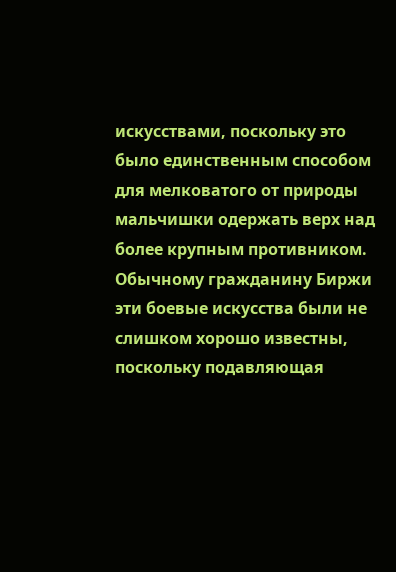искусствами, поскольку это было единственным способом для мелковатого от природы мальчишки одержать верх над более крупным противником. Обычному гражданину Биржи эти боевые искусства были не слишком хорошо известны, поскольку подавляющая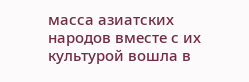масса азиатских народов вместе с их культурой вошла в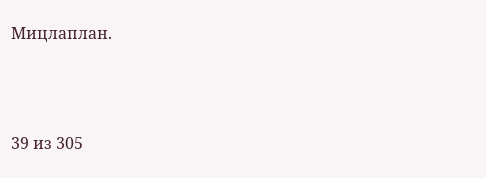Мицлаплан.



39 из 305